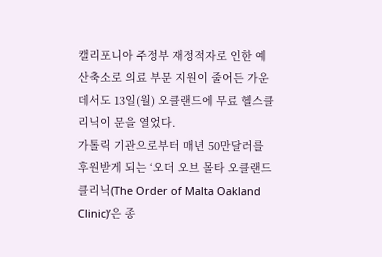캘리포니아 주정부 재정적자로 인한 예산축소로 의료 부문 지원이 줄어든 가운데서도 13일(월) 오클랜드에 무료 헬스클리닉이 문을 열었다.
가톨릭 기관으로부터 매년 50만달러를 후원받게 되는 ‘오더 오브 몰타 오클랜드 클리닉(The Order of Malta Oakland Clinic)’은 종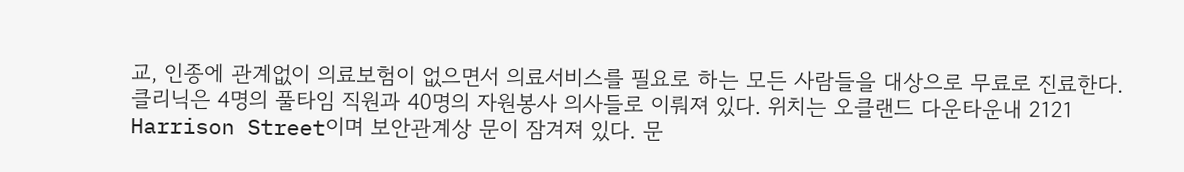교, 인종에 관계없이 의료보험이 없으면서 의료서비스를 필요로 하는 모든 사람들을 대상으로 무료로 진료한다.
클리닉은 4명의 풀타임 직원과 40명의 자원봉사 의사들로 이뤄져 있다. 위치는 오클랜드 다운타운내 2121 Harrison Street이며 보안관계상 문이 잠겨져 있다. 문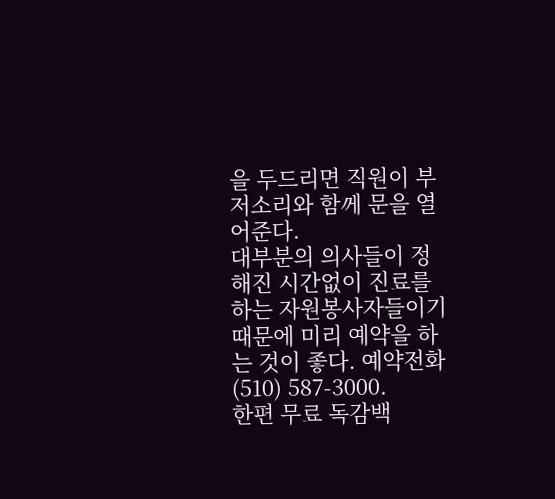을 두드리면 직원이 부저소리와 함께 문을 열어준다.
대부분의 의사들이 정해진 시간없이 진료를 하는 자원봉사자들이기 때문에 미리 예약을 하는 것이 좋다. 예약전화 (510) 587-3000.
한편 무료 독감백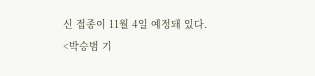신 접종이 11월 4일 예정돼 있다.
<박승범 기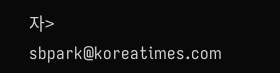자> sbpark@koreatimes.com